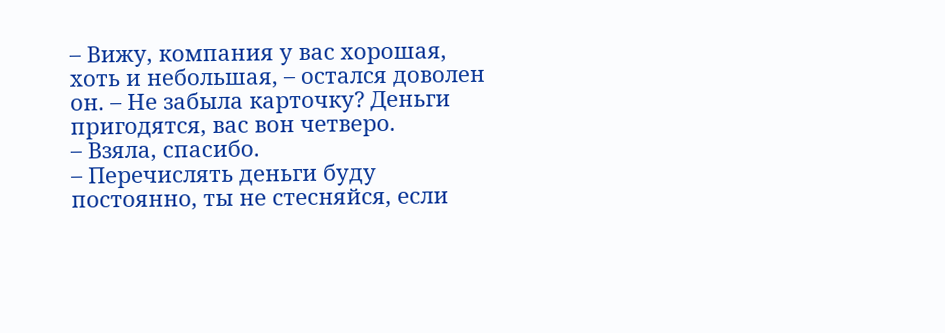– Вижу, компания у вас хорошая, хоть и небольшая, – остался доволен он. – Не забыла карточку? Деньги пригодятся, вас вон четверо.
– Взяла, спасибо.
– Перечислять деньги буду постоянно, ты не стесняйся, если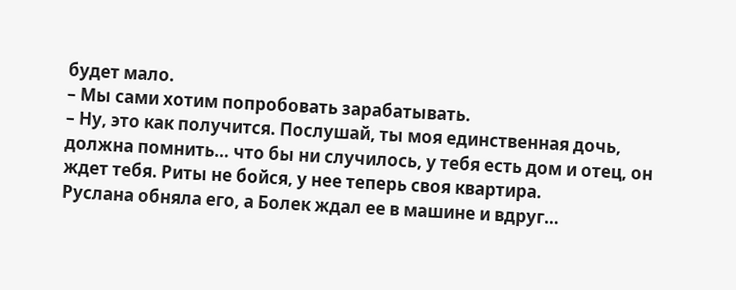будет мало.
– Мы сами хотим попробовать зарабатывать.
– Ну, это как получится. Послушай, ты моя единственная дочь, должна помнить… что бы ни случилось, у тебя есть дом и отец, он ждет тебя. Риты не бойся, у нее теперь своя квартира.
Руслана обняла его, а Болек ждал ее в машине и вдруг…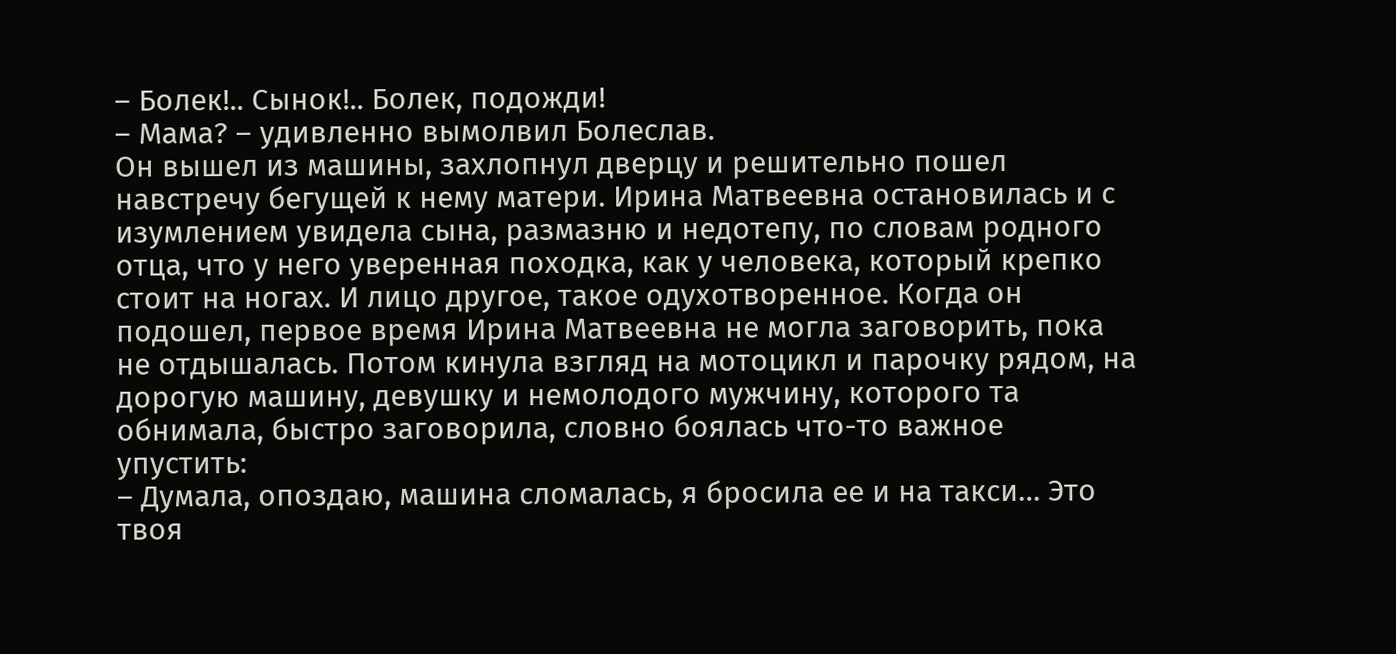– Болек!.. Сынок!.. Болек, подожди!
– Мама? – удивленно вымолвил Болеслав.
Он вышел из машины, захлопнул дверцу и решительно пошел навстречу бегущей к нему матери. Ирина Матвеевна остановилась и с изумлением увидела сына, размазню и недотепу, по словам родного отца, что у него уверенная походка, как у человека, который крепко стоит на ногах. И лицо другое, такое одухотворенное. Когда он подошел, первое время Ирина Матвеевна не могла заговорить, пока не отдышалась. Потом кинула взгляд на мотоцикл и парочку рядом, на дорогую машину, девушку и немолодого мужчину, которого та обнимала, быстро заговорила, словно боялась что-то важное упустить:
– Думала, опоздаю, машина сломалась, я бросила ее и на такси… Это твоя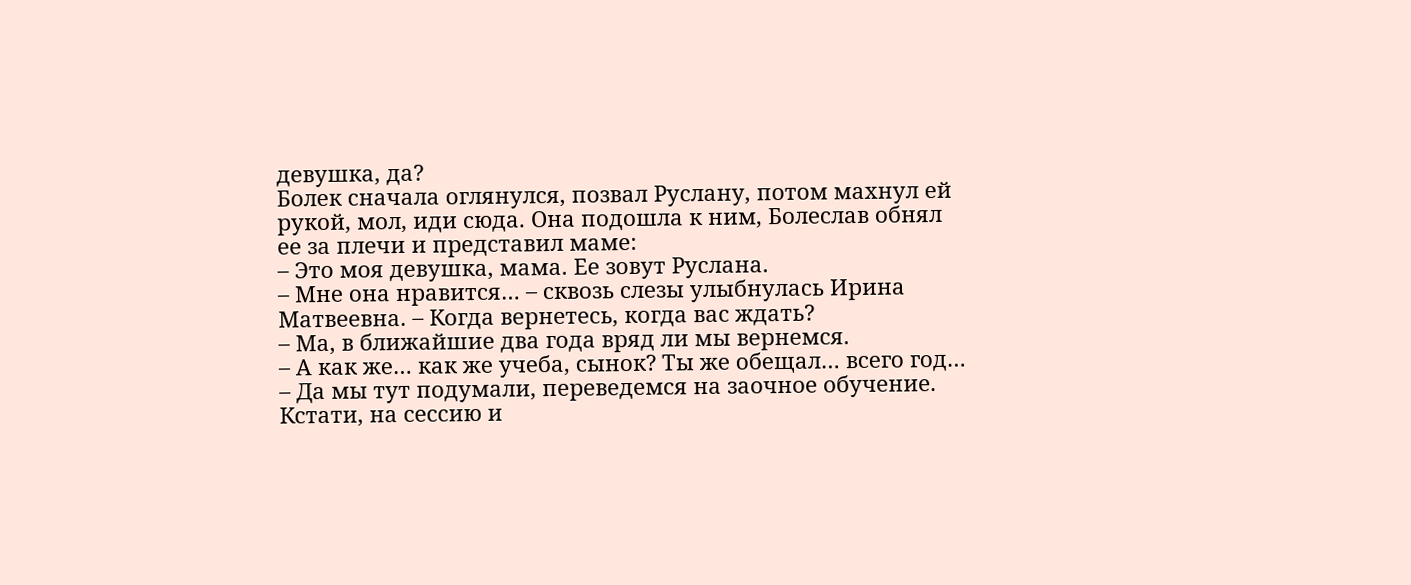девушка, да?
Болек сначала оглянулся, позвал Руслану, потом махнул ей рукой, мол, иди сюда. Она подошла к ним, Болеслав обнял ее за плечи и представил маме:
– Это моя девушка, мама. Ее зовут Руслана.
– Мне она нравится… – сквозь слезы улыбнулась Ирина Матвеевна. – Когда вернетесь, когда вас ждать?
– Ма, в ближайшие два года вряд ли мы вернемся.
– А как же… как же учеба, сынок? Ты же обещал… всего год…
– Да мы тут подумали, переведемся на заочное обучение. Кстати, на сессию и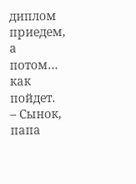диплом приедем, а потом… как пойдет.
– Сынок, папа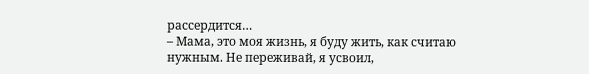рассердится…
– Мама, это моя жизнь, я буду жить, как считаю нужным. Не переживай, я усвоил,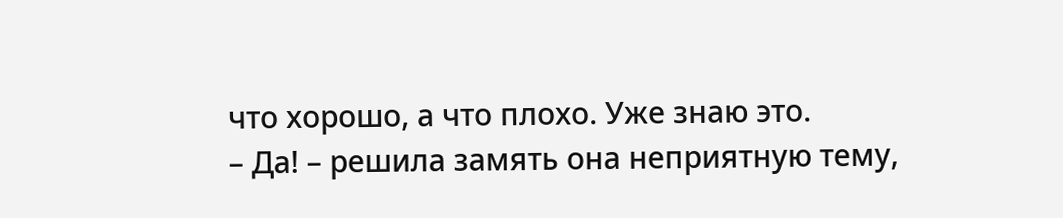что хорошо, а что плохо. Уже знаю это.
– Да! – решила замять она неприятную тему,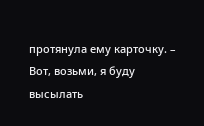протянула ему карточку. – Вот, возьми, я буду высылать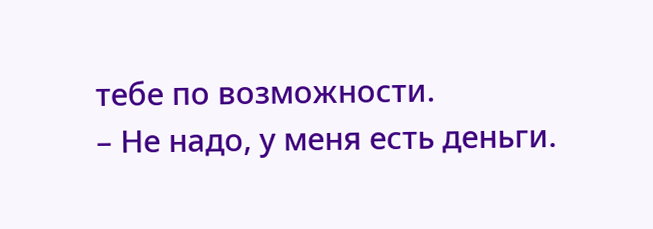тебе по возможности.
– Не надо, у меня есть деньги.